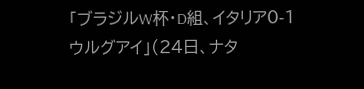「ブラジルW杯・D組、イタリア0-1ウルグアイ」(24日、ナタ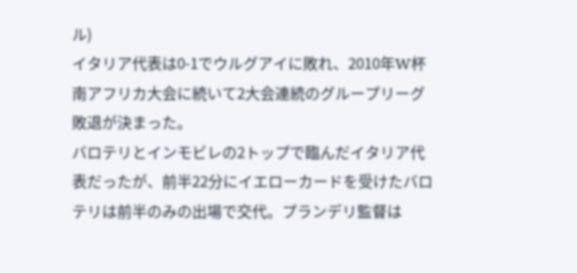ル)
イタリア代表は0-1でウルグアイに敗れ、2010年W杯南アフリカ大会に続いて2大会連続のグループリーグ敗退が決まった。
バロテリとインモビレの2トップで臨んだイタリア代表だったが、前半22分にイエローカードを受けたバロテリは前半のみの出場で交代。プランデリ監督は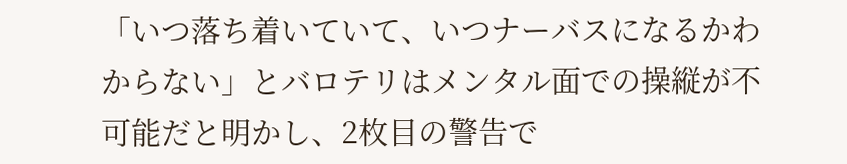「いつ落ち着いていて、いつナーバスになるかわからない」とバロテリはメンタル面での操縦が不可能だと明かし、2枚目の警告で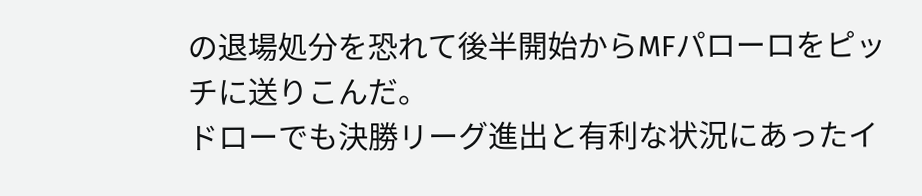の退場処分を恐れて後半開始からМFパローロをピッチに送りこんだ。
ドローでも決勝リーグ進出と有利な状況にあったイ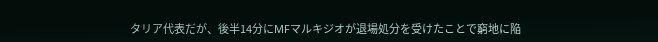タリア代表だが、後半14分にMFマルキジオが退場処分を受けたことで窮地に陥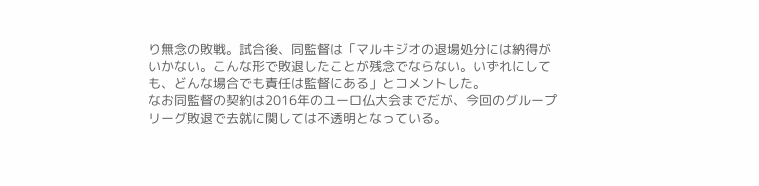り無念の敗戦。試合後、同監督は「マルキジオの退場処分には納得がいかない。こんな形で敗退したことが残念でならない。いずれにしても、どんな場合でも責任は監督にある」とコメントした。
なお同監督の契約は2016年のユーロ仏大会までだが、今回のグループリーグ敗退で去就に関しては不透明となっている。